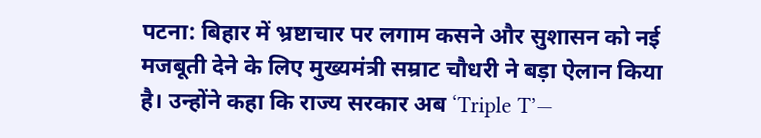पटना: बिहार में भ्रष्टाचार पर लगाम कसने और सुशासन को नई मजबूती देने के लिए मुख्यमंत्री सम्राट चौधरी ने बड़ा ऐलान किया है। उन्होंने कहा कि राज्य सरकार अब ‘Triple T’—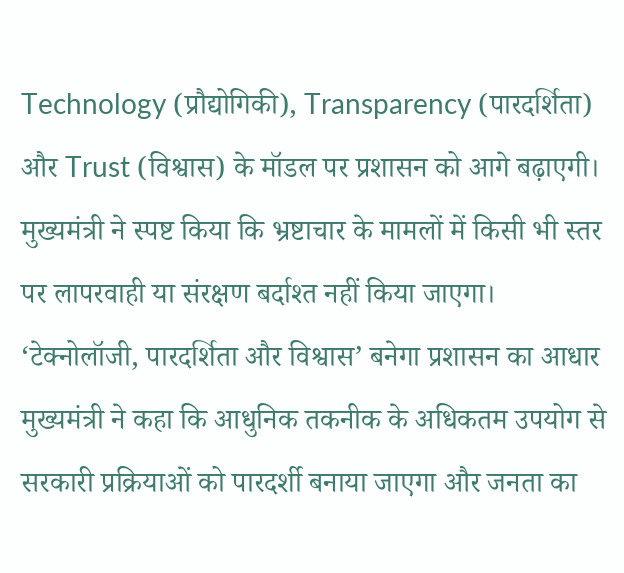Technology (प्रौद्योगिकी), Transparency (पारदर्शिता) और Trust (विश्वास) के मॉडल पर प्रशासन को आगे बढ़ाएगी। मुख्यमंत्री ने स्पष्ट किया कि भ्रष्टाचार के मामलों में किसी भी स्तर पर लापरवाही या संरक्षण बर्दाश्त नहीं किया जाएगा।
‘टेक्नोलॉजी, पारदर्शिता और विश्वास’ बनेगा प्रशासन का आधार
मुख्यमंत्री ने कहा कि आधुनिक तकनीक के अधिकतम उपयोग से सरकारी प्रक्रियाओं को पारदर्शी बनाया जाएगा और जनता का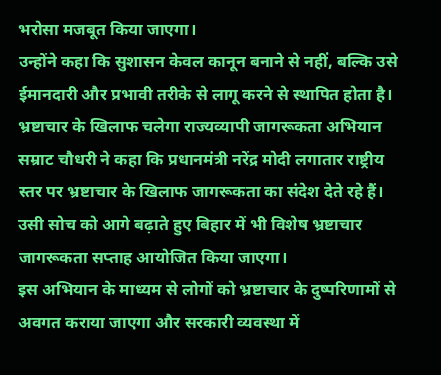भरोसा मजबूत किया जाएगा।
उन्होंने कहा कि सुशासन केवल कानून बनाने से नहीं, बल्कि उसे ईमानदारी और प्रभावी तरीके से लागू करने से स्थापित होता है।
भ्रष्टाचार के खिलाफ चलेगा राज्यव्यापी जागरूकता अभियान
सम्राट चौधरी ने कहा कि प्रधानमंत्री नरेंद्र मोदी लगातार राष्ट्रीय स्तर पर भ्रष्टाचार के खिलाफ जागरूकता का संदेश देते रहे हैं। उसी सोच को आगे बढ़ाते हुए बिहार में भी विशेष भ्रष्टाचार जागरूकता सप्ताह आयोजित किया जाएगा।
इस अभियान के माध्यम से लोगों को भ्रष्टाचार के दुष्परिणामों से अवगत कराया जाएगा और सरकारी व्यवस्था में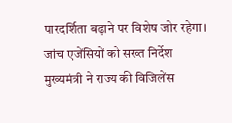पारदर्शिता बढ़ाने पर विशेष जोर रहेगा।
जांच एजेंसियों को सख्त निर्देश
मुख्यमंत्री ने राज्य की विजिलेंस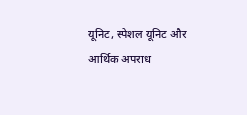यूनिट, स्पेशल यूनिट और आर्थिक अपराध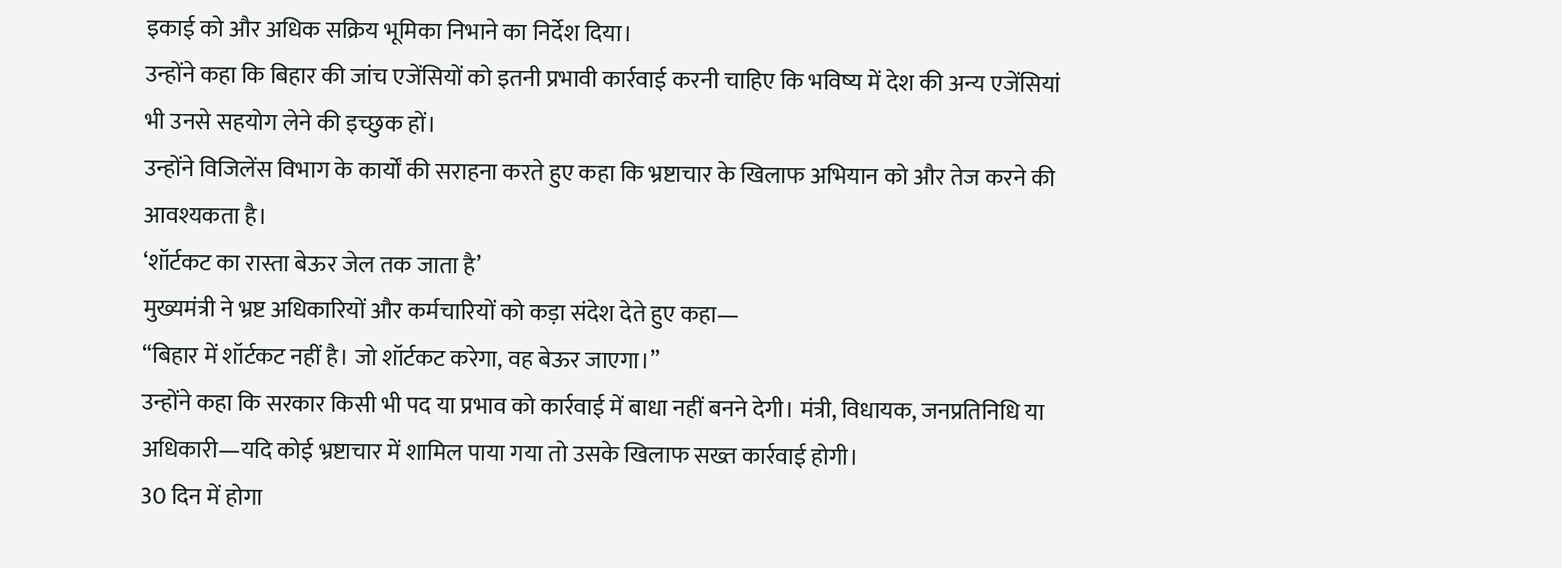इकाई को और अधिक सक्रिय भूमिका निभाने का निर्देश दिया।
उन्होंने कहा कि बिहार की जांच एजेंसियों को इतनी प्रभावी कार्रवाई करनी चाहिए कि भविष्य में देश की अन्य एजेंसियां भी उनसे सहयोग लेने की इच्छुक हों।
उन्होंने विजिलेंस विभाग के कार्यों की सराहना करते हुए कहा कि भ्रष्टाचार के खिलाफ अभियान को और तेज करने की आवश्यकता है।
‘शॉर्टकट का रास्ता बेऊर जेल तक जाता है’
मुख्यमंत्री ने भ्रष्ट अधिकारियों और कर्मचारियों को कड़ा संदेश देते हुए कहा—
“बिहार में शॉर्टकट नहीं है। जो शॉर्टकट करेगा, वह बेऊर जाएगा।”
उन्होंने कहा कि सरकार किसी भी पद या प्रभाव को कार्रवाई में बाधा नहीं बनने देगी। मंत्री, विधायक, जनप्रतिनिधि या अधिकारी—यदि कोई भ्रष्टाचार में शामिल पाया गया तो उसके खिलाफ सख्त कार्रवाई होगी।
30 दिन में होगा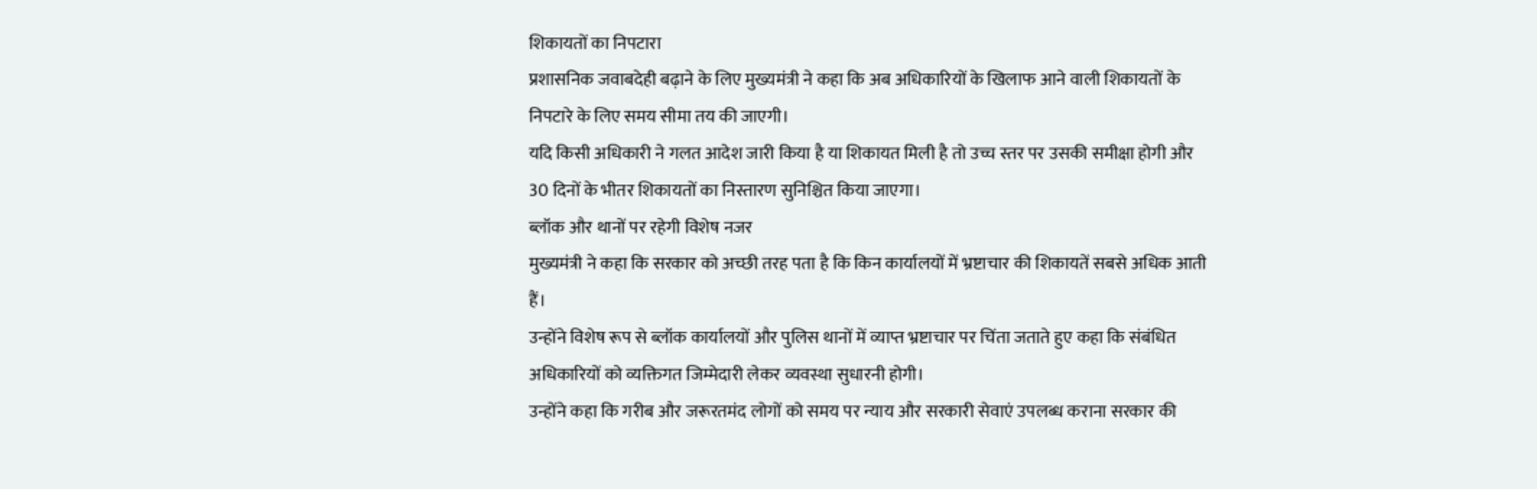शिकायतों का निपटारा
प्रशासनिक जवाबदेही बढ़ाने के लिए मुख्यमंत्री ने कहा कि अब अधिकारियों के खिलाफ आने वाली शिकायतों के निपटारे के लिए समय सीमा तय की जाएगी।
यदि किसी अधिकारी ने गलत आदेश जारी किया है या शिकायत मिली है तो उच्च स्तर पर उसकी समीक्षा होगी और 30 दिनों के भीतर शिकायतों का निस्तारण सुनिश्चित किया जाएगा।
ब्लॉक और थानों पर रहेगी विशेष नजर
मुख्यमंत्री ने कहा कि सरकार को अच्छी तरह पता है कि किन कार्यालयों में भ्रष्टाचार की शिकायतें सबसे अधिक आती हैं।
उन्होंने विशेष रूप से ब्लॉक कार्यालयों और पुलिस थानों में व्याप्त भ्रष्टाचार पर चिंता जताते हुए कहा कि संबंधित अधिकारियों को व्यक्तिगत जिम्मेदारी लेकर व्यवस्था सुधारनी होगी।
उन्होंने कहा कि गरीब और जरूरतमंद लोगों को समय पर न्याय और सरकारी सेवाएं उपलब्ध कराना सरकार की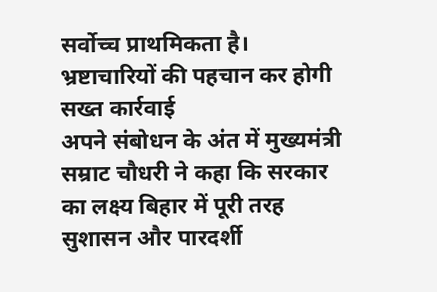सर्वोच्च प्राथमिकता है।
भ्रष्टाचारियों की पहचान कर होगी सख्त कार्रवाई
अपने संबोधन के अंत में मुख्यमंत्री सम्राट चौधरी ने कहा कि सरकार का लक्ष्य बिहार में पूरी तरह सुशासन और पारदर्शी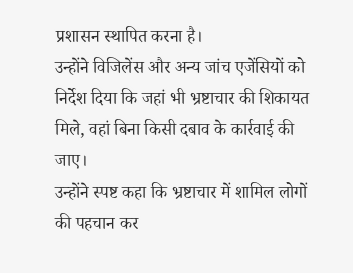प्रशासन स्थापित करना है।
उन्होंने विजिलेंस और अन्य जांच एजेंसियों को निर्देश दिया कि जहां भी भ्रष्टाचार की शिकायत मिले, वहां बिना किसी दबाव के कार्रवाई की जाए।
उन्होंने स्पष्ट कहा कि भ्रष्टाचार में शामिल लोगों की पहचान कर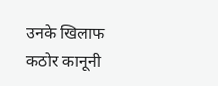उनके खिलाफ कठोर कानूनी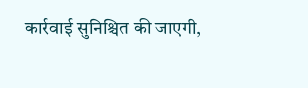कार्रवाई सुनिश्चित की जाएगी,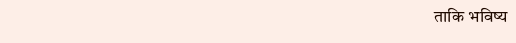ताकि भविष्य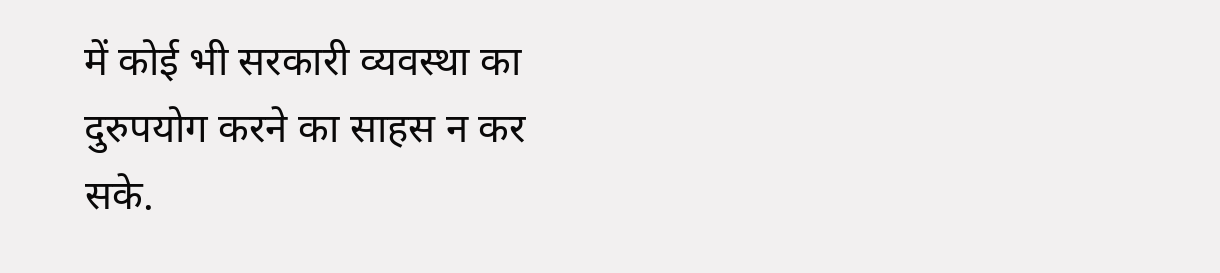में कोई भी सरकारी व्यवस्था का दुरुपयोग करने का साहस न कर सके.